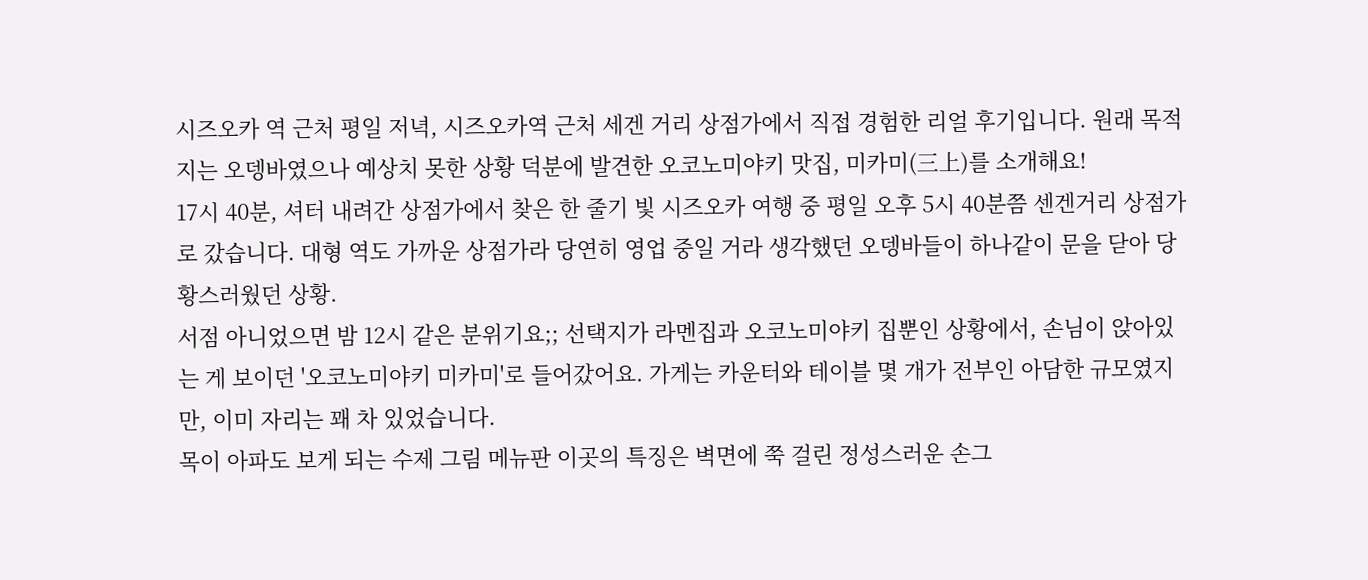시즈오카 역 근처 평일 저녁, 시즈오카역 근처 세겐 거리 상점가에서 직접 경험한 리얼 후기입니다. 원래 목적지는 오뎅바였으나 예상치 못한 상황 덕분에 발견한 오코노미야키 맛집, 미카미(三上)를 소개해요!
17시 40분, 셔터 내려간 상점가에서 찾은 한 줄기 빛 시즈오카 여행 중 평일 오후 5시 40분쯤 센겐거리 상점가로 갔습니다. 대형 역도 가까운 상점가라 당연히 영업 중일 거라 생각했던 오뎅바들이 하나같이 문을 닫아 당황스러웠던 상황.
서점 아니었으면 밤 12시 같은 분위기요;; 선택지가 라멘집과 오코노미야키 집뿐인 상황에서, 손님이 앉아있는 게 보이던 '오코노미야키 미카미'로 들어갔어요. 가게는 카운터와 테이블 몇 개가 전부인 아담한 규모였지만, 이미 자리는 꽤 차 있었습니다.
목이 아파도 보게 되는 수제 그림 메뉴판 이곳의 특징은 벽면에 쭉 걸린 정성스러운 손그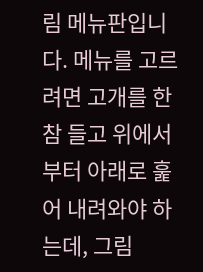림 메뉴판입니다. 메뉴를 고르려면 고개를 한참 들고 위에서부터 아래로 훑어 내려와야 하는데, 그림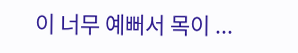이 너무 예뻐서 목이 ...